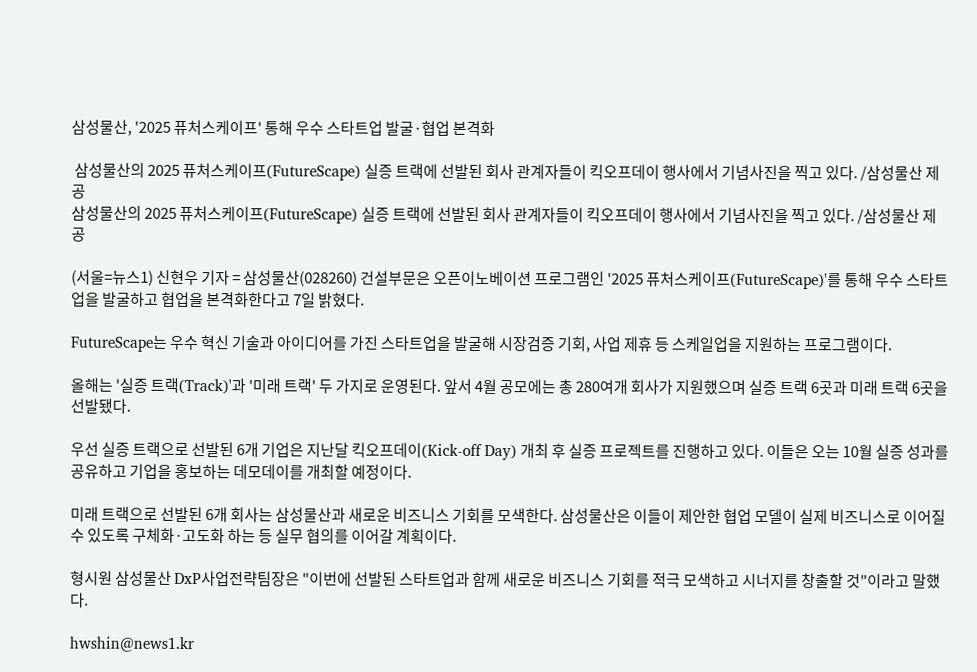삼성물산, '2025 퓨처스케이프' 통해 우수 스타트업 발굴·협업 본격화

 삼성물산의 2025 퓨처스케이프(FutureScape) 실증 트랙에 선발된 회사 관계자들이 킥오프데이 행사에서 기념사진을 찍고 있다. /삼성물산 제공
삼성물산의 2025 퓨처스케이프(FutureScape) 실증 트랙에 선발된 회사 관계자들이 킥오프데이 행사에서 기념사진을 찍고 있다. /삼성물산 제공

(서울=뉴스1) 신현우 기자 = 삼성물산(028260) 건설부문은 오픈이노베이션 프로그램인 '2025 퓨처스케이프(FutureScape)'를 통해 우수 스타트업을 발굴하고 협업을 본격화한다고 7일 밝혔다.

FutureScape는 우수 혁신 기술과 아이디어를 가진 스타트업을 발굴해 시장검증 기회, 사업 제휴 등 스케일업을 지원하는 프로그램이다.

올해는 '실증 트랙(Track)'과 '미래 트랙' 두 가지로 운영된다. 앞서 4월 공모에는 총 280여개 회사가 지원했으며 실증 트랙 6곳과 미래 트랙 6곳을 선발됐다.

우선 실증 트랙으로 선발된 6개 기업은 지난달 킥오프데이(Kick-off Day) 개최 후 실증 프로젝트를 진행하고 있다. 이들은 오는 10월 실증 성과를 공유하고 기업을 홍보하는 데모데이를 개최할 예정이다.

미래 트랙으로 선발된 6개 회사는 삼성물산과 새로운 비즈니스 기회를 모색한다. 삼성물산은 이들이 제안한 협업 모델이 실제 비즈니스로 이어질 수 있도록 구체화·고도화 하는 등 실무 협의를 이어갈 계획이다.

형시원 삼성물산 DxP사업전략팀장은 "이번에 선발된 스타트업과 함께 새로운 비즈니스 기회를 적극 모색하고 시너지를 창출할 것"이라고 말했다.

hwshin@news1.kr